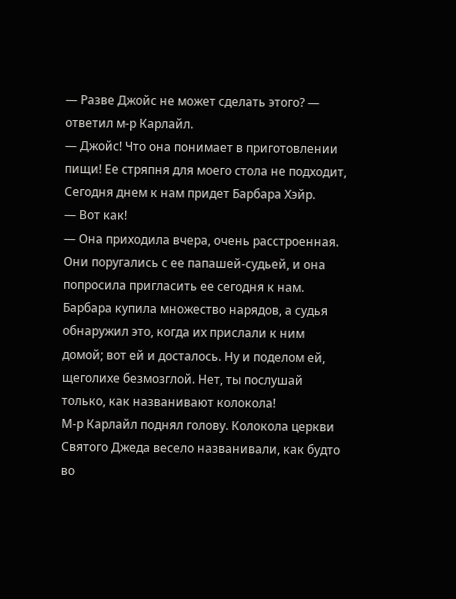— Разве Джойс не может сделать этого? — ответил м-р Карлайл.
— Джойс! Что она понимает в приготовлении пищи! Ее стряпня для моего стола не подходит, Сегодня днем к нам придет Барбара Хэйр.
— Вот как!
— Она приходила вчера, очень расстроенная. Они поругались с ее папашей-судьей, и она попросила пригласить ее сегодня к нам. Барбара купила множество нарядов, а судья обнаружил это, когда их прислали к ним домой; вот ей и досталось. Ну и поделом ей, щеголихе безмозглой. Нет, ты послушай только, как названивают колокола!
М-р Карлайл поднял голову. Колокола церкви Святого Джеда весело названивали, как будто во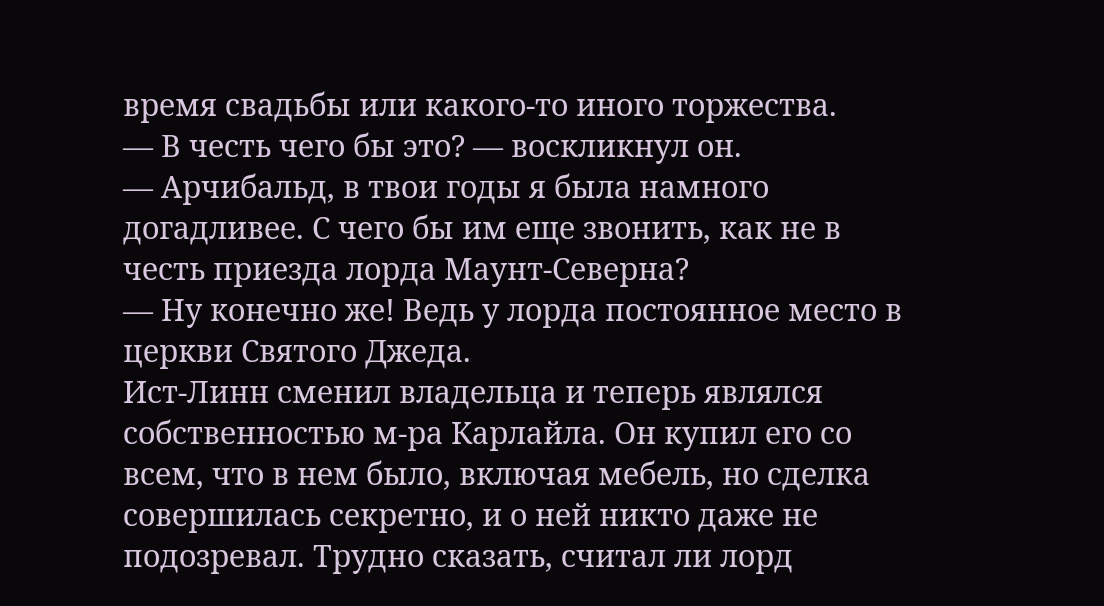время свадьбы или какого-то иного торжества.
— В честь чего бы это? — воскликнул он.
— Арчибальд, в твои годы я была намного догадливее. С чего бы им еще звонить, как не в честь приезда лорда Маунт-Северна?
— Ну конечно же! Ведь у лорда постоянное место в церкви Святого Джеда.
Ист-Линн сменил владельца и теперь являлся собственностью м-ра Карлайла. Он купил его со всем, что в нем было, включая мебель, но сделка совершилась секретно, и о ней никто даже не подозревал. Трудно сказать, считал ли лорд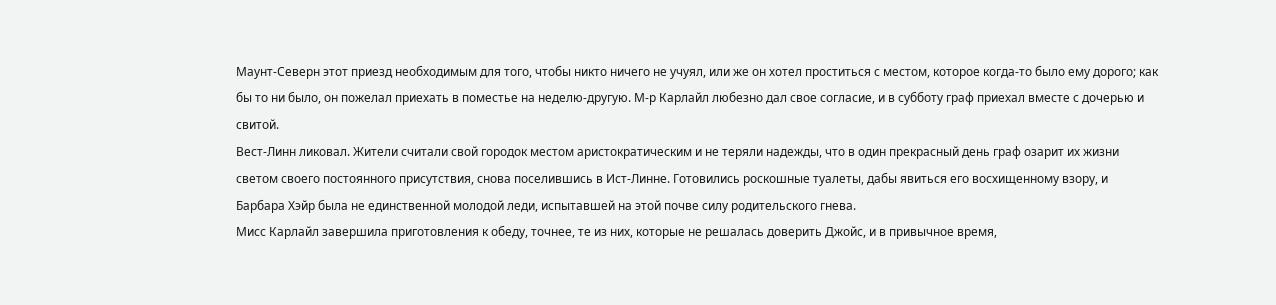Маунт-Северн этот приезд необходимым для того, чтобы никто ничего не учуял, или же он хотел проститься с местом, которое когда-то было ему дорого; как бы то ни было, он пожелал приехать в поместье на неделю-другую. М-р Карлайл любезно дал свое согласие, и в субботу граф приехал вместе с дочерью и свитой.
Вест-Линн ликовал. Жители считали свой городок местом аристократическим и не теряли надежды, что в один прекрасный день граф озарит их жизни светом своего постоянного присутствия, снова поселившись в Ист-Линне. Готовились роскошные туалеты, дабы явиться его восхищенному взору, и Барбара Хэйр была не единственной молодой леди, испытавшей на этой почве силу родительского гнева.
Мисс Карлайл завершила приготовления к обеду, точнее, те из них, которые не решалась доверить Джойс, и в привычное время,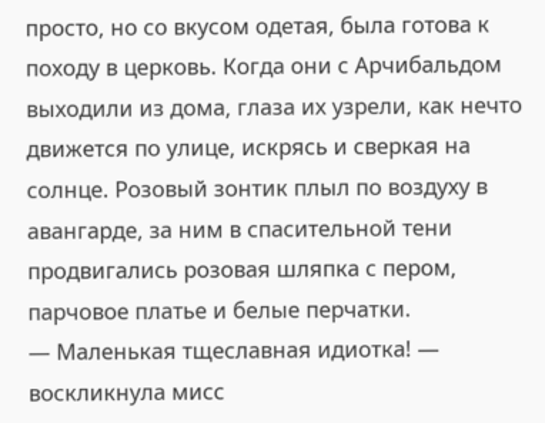просто, но со вкусом одетая, была готова к походу в церковь. Когда они с Арчибальдом выходили из дома, глаза их узрели, как нечто движется по улице, искрясь и сверкая на солнце. Розовый зонтик плыл по воздуху в авангарде, за ним в спасительной тени продвигались розовая шляпка с пером, парчовое платье и белые перчатки.
— Маленькая тщеславная идиотка! — воскликнула мисс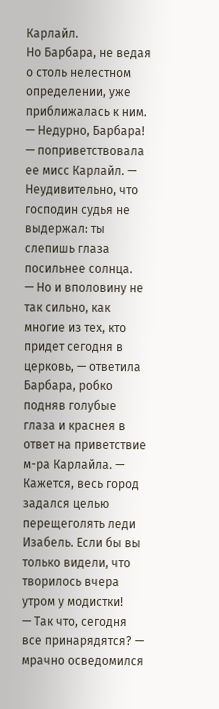Карлайл.
Но Барбара, не ведая о столь нелестном определении, уже приближалась к ним.
— Недурно, Барбара! — поприветствовала ее мисс Карлайл. — Неудивительно, что господин судья не выдержал: ты слепишь глаза посильнее солнца.
— Но и вполовину не так сильно, как многие из тех, кто придет сегодня в церковь, — ответила Барбара, робко подняв голубые глаза и краснея в ответ на приветствие м-ра Карлайла. — Кажется, весь город задался целью перещеголять леди Изабель. Если бы вы только видели, что творилось вчера утром у модистки!
— Так что, сегодня все принарядятся? — мрачно осведомился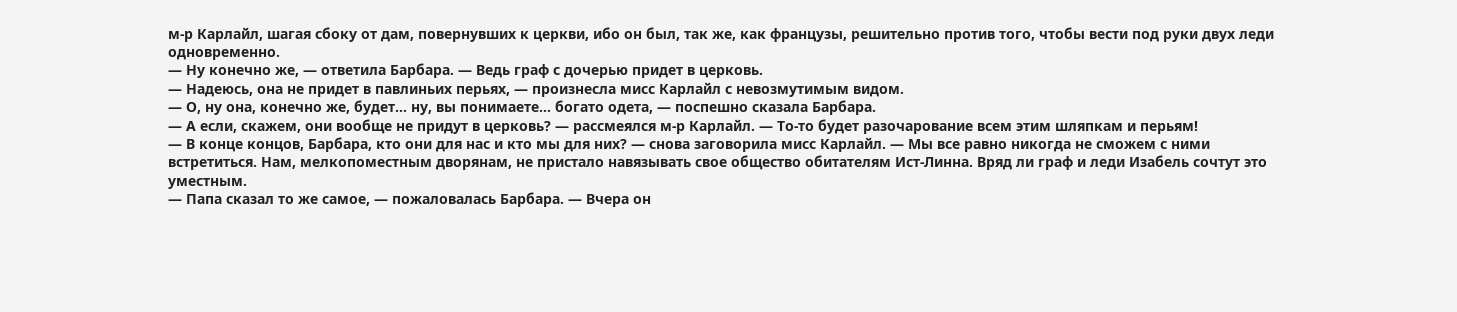м-р Карлайл, шагая сбоку от дам, повернувших к церкви, ибо он был, так же, как французы, решительно против того, чтобы вести под руки двух леди одновременно.
— Ну конечно же, — ответила Барбара. — Ведь граф с дочерью придет в церковь.
— Надеюсь, она не придет в павлиньих перьях, — произнесла мисс Карлайл с невозмутимым видом.
— О, ну она, конечно же, будет… ну, вы понимаете… богато одета, — поспешно сказала Барбара.
— А если, скажем, они вообще не придут в церковь? — рассмеялся м-р Карлайл. — То-то будет разочарование всем этим шляпкам и перьям!
— В конце концов, Барбара, кто они для нас и кто мы для них? — снова заговорила мисс Карлайл. — Мы все равно никогда не сможем с ними встретиться. Нам, мелкопоместным дворянам, не пристало навязывать свое общество обитателям Ист-Линна. Вряд ли граф и леди Изабель сочтут это уместным.
— Папа сказал то же самое, — пожаловалась Барбара. — Вчера он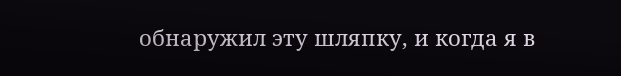обнаружил эту шляпку, и когда я в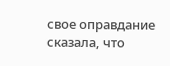свое оправдание сказала, что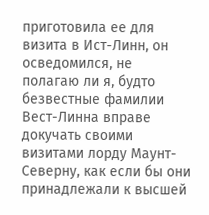приготовила ее для визита в Ист-Линн, он осведомился, не полагаю ли я, будто безвестные фамилии Вест-Линна вправе докучать своими визитами лорду Маунт-Северну, как если бы они принадлежали к высшей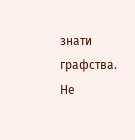знати графства. Не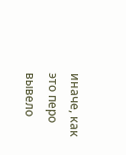иначе, как это перо вывело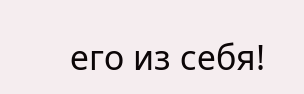его из себя!